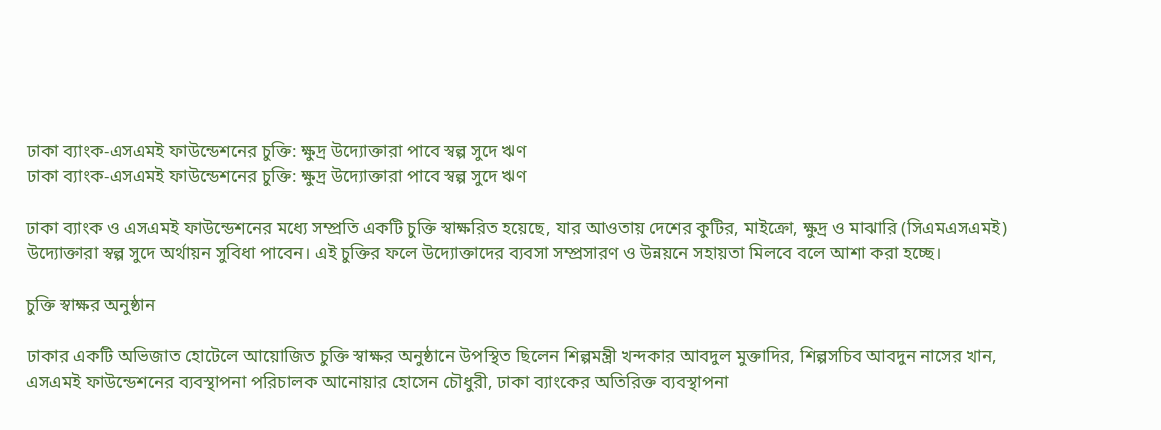ঢাকা ব্যাংক-এসএমই ফাউন্ডেশনের চুক্তি: ক্ষুদ্র উদ্যোক্তারা পাবে স্বল্প সুদে ঋণ
ঢাকা ব্যাংক-এসএমই ফাউন্ডেশনের চুক্তি: ক্ষুদ্র উদ্যোক্তারা পাবে স্বল্প সুদে ঋণ

ঢাকা ব্যাংক ও এসএমই ফাউন্ডেশনের মধ্যে সম্প্রতি একটি চুক্তি স্বাক্ষরিত হয়েছে, যার আওতায় দেশের কুটির, মাইক্রো, ক্ষুদ্র ও মাঝারি (সিএমএসএমই) উদ্যোক্তারা স্বল্প সুদে অর্থায়ন সুবিধা পাবেন। এই চুক্তির ফলে উদ্যোক্তাদের ব্যবসা সম্প্রসারণ ও উন্নয়নে সহায়তা মিলবে বলে আশা করা হচ্ছে।

চুক্তি স্বাক্ষর অনুষ্ঠান

ঢাকার একটি অভিজাত হোটেলে আয়োজিত চুক্তি স্বাক্ষর অনুষ্ঠানে উপস্থিত ছিলেন শিল্পমন্ত্রী খন্দকার আবদুল মুক্তাদির, শিল্পসচিব আবদুন নাসের খান, এসএমই ফাউন্ডেশনের ব্যবস্থাপনা পরিচালক আনোয়ার হোসেন চৌধুরী, ঢাকা ব্যাংকের অতিরিক্ত ব্যবস্থাপনা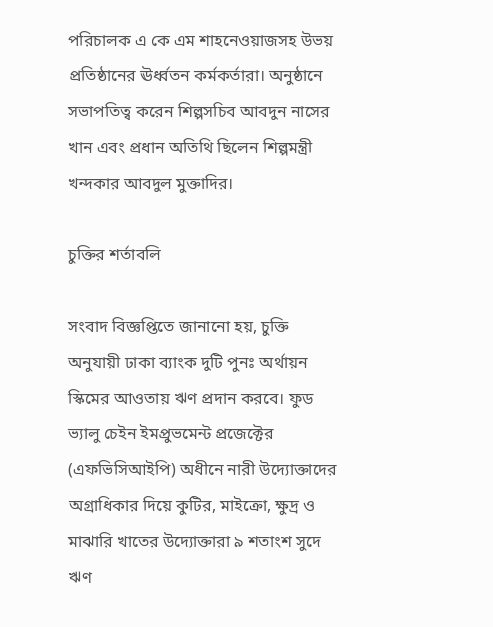পরিচালক এ কে এম শাহনেওয়াজসহ উভয় প্রতিষ্ঠানের ঊর্ধ্বতন কর্মকর্তারা। অনুষ্ঠানে সভাপতিত্ব করেন শিল্পসচিব আবদুন নাসের খান এবং প্রধান অতিথি ছিলেন শিল্পমন্ত্রী খন্দকার আবদুল মুক্তাদির।

চুক্তির শর্তাবলি

সংবাদ বিজ্ঞপ্তিতে জানানো হয়, চুক্তি অনুযায়ী ঢাকা ব্যাংক দুটি পুনঃ অর্থায়ন স্কিমের আওতায় ঋণ প্রদান করবে। ফুড ভ্যালু চেইন ইমপ্রুভমেন্ট প্রজেক্টের (এফভিসিআইপি) অধীনে নারী উদ্যোক্তাদের অগ্রাধিকার দিয়ে কুটির, মাইক্রো, ক্ষুদ্র ও মাঝারি খাতের উদ্যোক্তারা ৯ শতাংশ সুদে ঋণ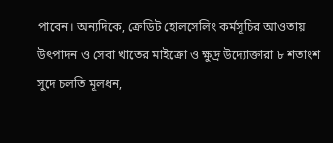পাবেন। অন্যদিকে, ক্রেডিট হোলসেলিং কর্মসূচির আওতায় উৎপাদন ও সেবা খাতের মাইক্রো ও ক্ষুদ্র উদ্যোক্তারা ৮ শতাংশ সুদে চলতি মূলধন,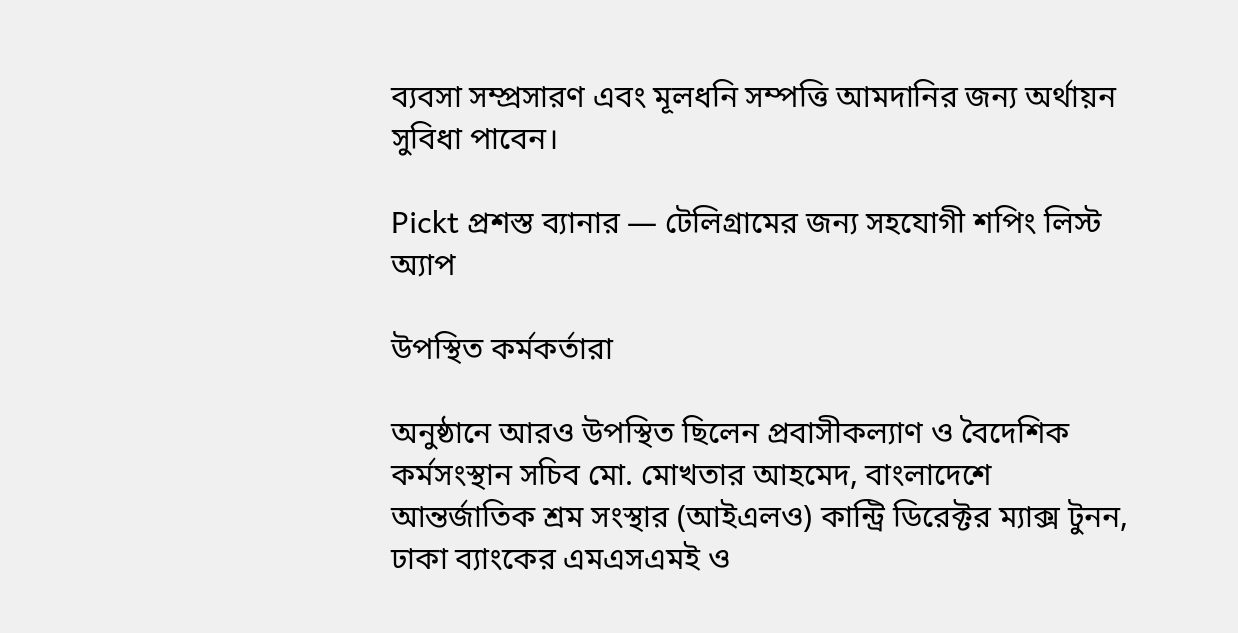ব্যবসা সম্প্রসারণ এবং মূলধনি সম্পত্তি আমদানির জন্য অর্থায়ন সুবিধা পাবেন।

Pickt প্রশস্ত ব্যানার — টেলিগ্রামের জন্য সহযোগী শপিং লিস্ট অ্যাপ

উপস্থিত কর্মকর্তারা

অনুষ্ঠানে আরও উপস্থিত ছিলেন প্রবাসীকল্যাণ ও বৈদেশিক কর্মসংস্থান সচিব মো. মোখতার আহমেদ, বাংলাদেশে আন্তর্জাতিক শ্রম সংস্থার (আইএলও) কান্ট্রি ডিরেক্টর ম্যাক্স টুনন, ঢাকা ব্যাংকের এমএসএমই ও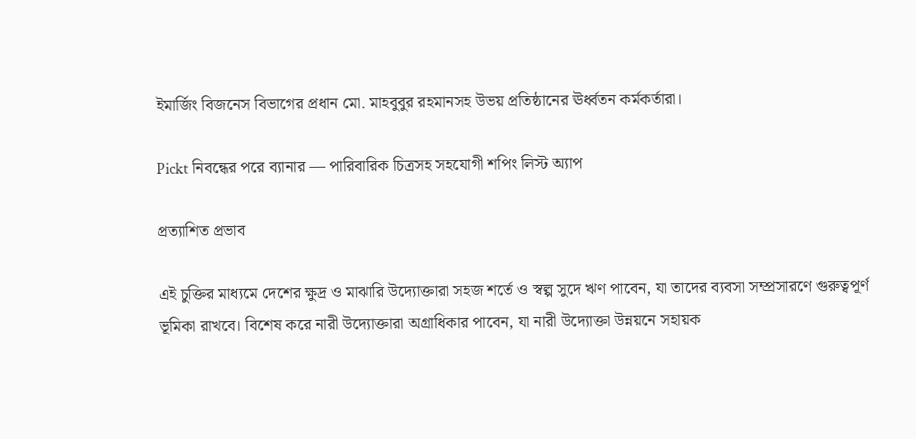ইমার্জিং বিজনেস বিভাগের প্রধান মো. মাহবুবুর রহমানসহ উভয় প্রতিষ্ঠানের ঊর্ধ্বতন কর্মকর্তারা।

Pickt নিবন্ধের পরে ব্যানার — পারিবারিক চিত্রসহ সহযোগী শপিং লিস্ট অ্যাপ

প্রত্যাশিত প্রভাব

এই চুক্তির মাধ্যমে দেশের ক্ষুদ্র ও মাঝারি উদ্যোক্তারা সহজ শর্তে ও স্বল্প সুদে ঋণ পাবেন, যা তাদের ব্যবসা সম্প্রসারণে গুরুত্বপূর্ণ ভূমিকা রাখবে। বিশেষ করে নারী উদ্যোক্তারা অগ্রাধিকার পাবেন, যা নারী উদ্যোক্তা উন্নয়নে সহায়ক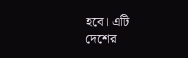হবে। এটি দেশের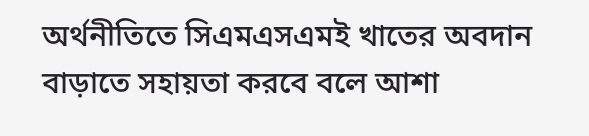অর্থনীতিতে সিএমএসএমই খাতের অবদান বাড়াতে সহায়তা করবে বলে আশা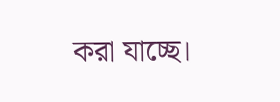করা যাচ্ছে।